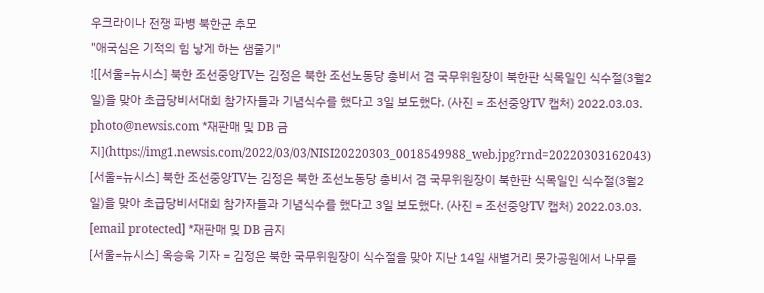우크라이나 전쟁 파병 북한군 추모
"애국심은 기적의 힘 낳게 하는 샘줄기"
![[서울=뉴시스] 북한 조선중앙TV는 김정은 북한 조선노동당 총비서 겸 국무위원장이 북한판 식목일인 식수절(3월2일)을 맞아 초급당비서대회 참가자들과 기념식수를 했다고 3일 보도했다. (사진 = 조선중앙TV 캡처) 2022.03.03. photo@newsis.com *재판매 및 DB 금지](https://img1.newsis.com/2022/03/03/NISI20220303_0018549988_web.jpg?rnd=20220303162043)
[서울=뉴시스] 북한 조선중앙TV는 김정은 북한 조선노동당 총비서 겸 국무위원장이 북한판 식목일인 식수절(3월2일)을 맞아 초급당비서대회 참가자들과 기념식수를 했다고 3일 보도했다. (사진 = 조선중앙TV 캡처) 2022.03.03. [email protected] *재판매 및 DB 금지
[서울=뉴시스] 옥승욱 기자 = 김정은 북한 국무위원장이 식수절을 맞아 지난 14일 새별거리 못가공원에서 나무를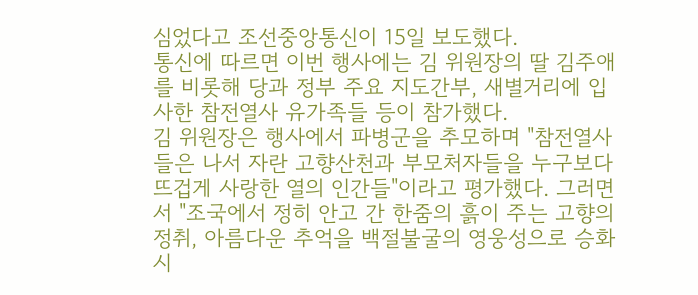심었다고 조선중앙통신이 15일 보도했다.
통신에 따르면 이번 행사에는 김 위원장의 딸 김주애를 비롯해 당과 정부 주요 지도간부, 새별거리에 입사한 참전열사 유가족들 등이 참가했다.
김 위원장은 행사에서 파병군을 추모하며 "참전열사들은 나서 자란 고향산천과 부모처자들을 누구보다 뜨겁게 사랑한 열의 인간들"이라고 평가했다. 그러면서 "조국에서 정히 안고 간 한줌의 흙이 주는 고향의 정취, 아름다운 추억을 백절불굴의 영웅성으로 승화시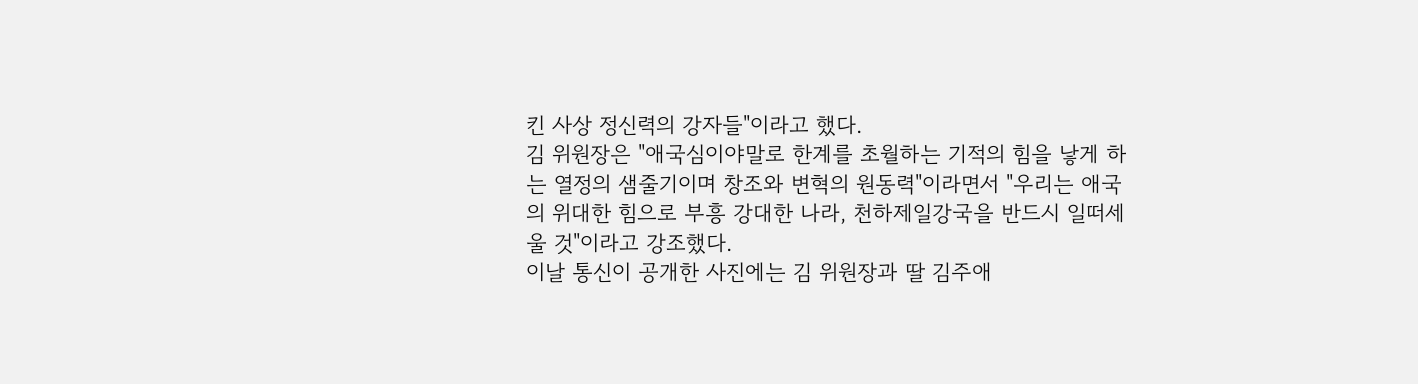킨 사상 정신력의 강자들"이라고 했다.
김 위원장은 "애국심이야말로 한계를 초월하는 기적의 힘을 낳게 하는 열정의 샘줄기이며 창조와 변혁의 원동력"이라면서 "우리는 애국의 위대한 힘으로 부흥 강대한 나라, 천하제일강국을 반드시 일떠세울 것"이라고 강조했다.
이날 통신이 공개한 사진에는 김 위원장과 딸 김주애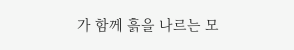가 함께 흙을 나르는 모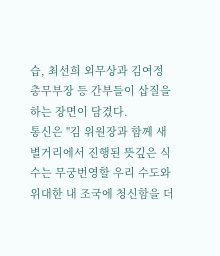습, 최선희 외무상과 김여정 총무부장 등 간부들이 삽질을 하는 장면이 담겼다.
통신은 "김 위원장과 함께 새별거리에서 진행된 뜻깊은 식수는 무궁번영할 우리 수도와 위대한 내 조국에 청신함을 더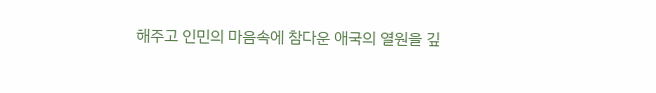해주고 인민의 마음속에 참다운 애국의 열원을 깊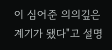이 심어준 의의깊은 계기가 됐다"고 설명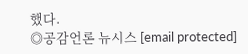했다.
◎공감언론 뉴시스 [email protected]